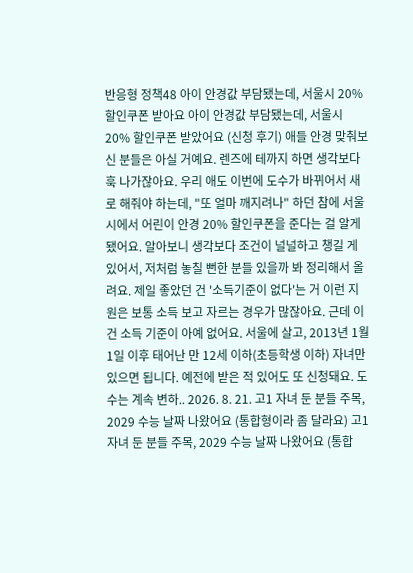반응형 정책48 아이 안경값 부담됐는데, 서울시 20% 할인쿠폰 받아요 아이 안경값 부담됐는데, 서울시 20% 할인쿠폰 받았어요 (신청 후기) 애들 안경 맞춰보신 분들은 아실 거예요. 렌즈에 테까지 하면 생각보다 훅 나가잖아요. 우리 애도 이번에 도수가 바뀌어서 새로 해줘야 하는데, "또 얼마 깨지려나" 하던 참에 서울시에서 어린이 안경 20% 할인쿠폰을 준다는 걸 알게 됐어요. 알아보니 생각보다 조건이 널널하고 챙길 게 있어서, 저처럼 놓칠 뻔한 분들 있을까 봐 정리해서 올려요. 제일 좋았던 건 '소득기준이 없다'는 거 이런 지원은 보통 소득 보고 자르는 경우가 많잖아요. 근데 이건 소득 기준이 아예 없어요. 서울에 살고, 2013년 1월 1일 이후 태어난 만 12세 이하(초등학생 이하) 자녀만 있으면 됩니다. 예전에 받은 적 있어도 또 신청돼요. 도수는 계속 변하.. 2026. 8. 21. 고1 자녀 둔 분들 주목, 2029 수능 날짜 나왔어요 (통합형이라 좀 달라요) 고1 자녀 둔 분들 주목, 2029 수능 날짜 나왔어요 (통합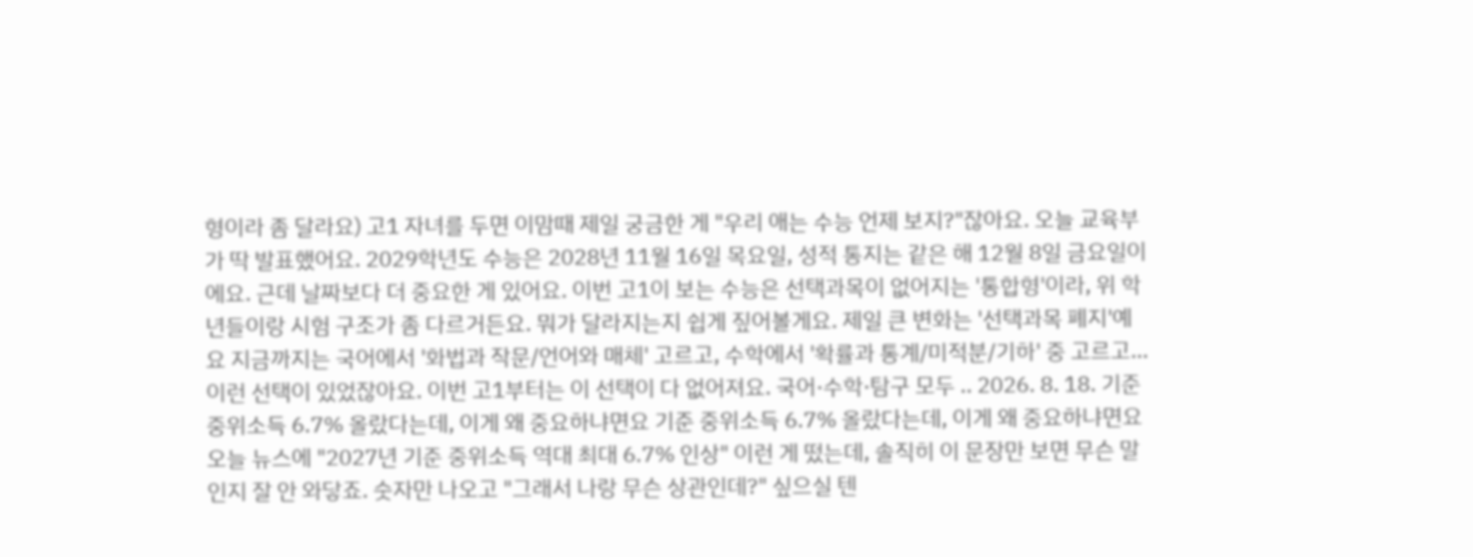형이라 좀 달라요) 고1 자녀를 두면 이맘때 제일 궁금한 게 "우리 애는 수능 언제 보지?"잖아요. 오늘 교육부가 딱 발표했어요. 2029학년도 수능은 2028년 11월 16일 목요일, 성적 통지는 같은 해 12월 8일 금요일이에요. 근데 날짜보다 더 중요한 게 있어요. 이번 고1이 보는 수능은 선택과목이 없어지는 '통합형'이라, 위 학년들이랑 시험 구조가 좀 다르거든요. 뭐가 달라지는지 쉽게 짚어볼게요. 제일 큰 변화는 '선택과목 폐지'예요 지금까지는 국어에서 '화법과 작문/언어와 매체' 고르고, 수학에서 '확률과 통계/미적분/기하' 중 고르고… 이런 선택이 있었잖아요. 이번 고1부터는 이 선택이 다 없어져요. 국어·수학·탐구 모두 .. 2026. 8. 18. 기준 중위소득 6.7% 올랐다는데, 이게 왜 중요하냐면요 기준 중위소득 6.7% 올랐다는데, 이게 왜 중요하냐면요 오늘 뉴스에 "2027년 기준 중위소득 역대 최대 6.7% 인상" 이런 게 떴는데, 솔직히 이 문장만 보면 무슨 말인지 잘 안 와닿죠. 숫자만 나오고 "그래서 나랑 무슨 상관인데?" 싶으실 텐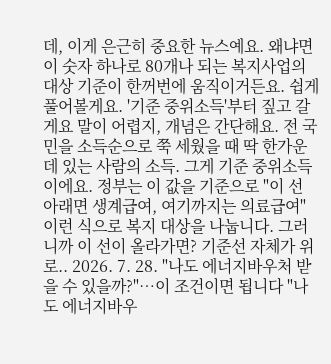데, 이게 은근히 중요한 뉴스예요. 왜냐면 이 숫자 하나로 80개나 되는 복지사업의 대상 기준이 한꺼번에 움직이거든요. 쉽게 풀어볼게요. '기준 중위소득'부터 짚고 갈게요 말이 어렵지, 개념은 간단해요. 전 국민을 소득순으로 쭉 세웠을 때 딱 한가운데 있는 사람의 소득. 그게 기준 중위소득이에요. 정부는 이 값을 기준으로 "이 선 아래면 생계급여, 여기까지는 의료급여" 이런 식으로 복지 대상을 나눕니다. 그러니까 이 선이 올라가면? 기준선 자체가 위로.. 2026. 7. 28. "나도 에너지바우처 받을 수 있을까?"…이 조건이면 됩니다 "나도 에너지바우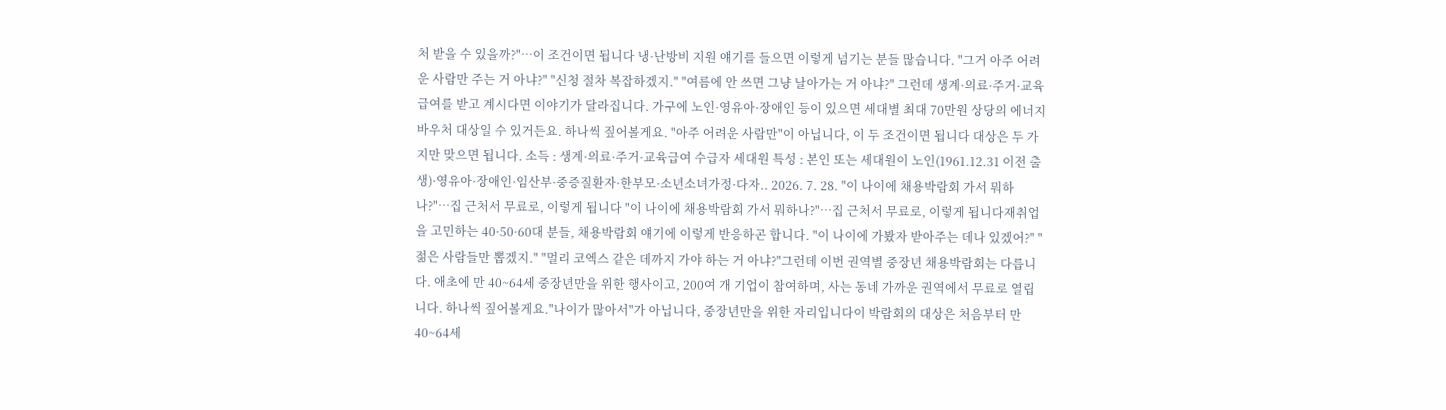처 받을 수 있을까?"…이 조건이면 됩니다 냉·난방비 지원 얘기를 들으면 이렇게 넘기는 분들 많습니다. "그거 아주 어려운 사람만 주는 거 아냐?" "신청 절차 복잡하겠지." "여름에 안 쓰면 그냥 날아가는 거 아냐?" 그런데 생계·의료·주거·교육급여를 받고 계시다면 이야기가 달라집니다. 가구에 노인·영유아·장애인 등이 있으면 세대별 최대 70만원 상당의 에너지바우처 대상일 수 있거든요. 하나씩 짚어볼게요. "아주 어려운 사람만"이 아닙니다, 이 두 조건이면 됩니다 대상은 두 가지만 맞으면 됩니다. 소득 : 생계·의료·주거·교육급여 수급자 세대원 특성 : 본인 또는 세대원이 노인(1961.12.31 이전 출생)·영유아·장애인·임산부·중증질환자·한부모·소년소녀가정·다자.. 2026. 7. 28. "이 나이에 채용박람회 가서 뭐하나?"…집 근처서 무료로, 이렇게 됩니다 "이 나이에 채용박람회 가서 뭐하나?"…집 근처서 무료로, 이렇게 됩니다재취업을 고민하는 40·50·60대 분들, 채용박람회 얘기에 이렇게 반응하곤 합니다. "이 나이에 가봤자 받아주는 데나 있겠어?" "젊은 사람들만 뽑겠지." "멀리 코엑스 같은 데까지 가야 하는 거 아냐?"그런데 이번 권역별 중장년 채용박람회는 다릅니다. 애초에 만 40~64세 중장년만을 위한 행사이고, 200여 개 기업이 참여하며, 사는 동네 가까운 권역에서 무료로 열립니다. 하나씩 짚어볼게요."나이가 많아서"가 아닙니다, 중장년만을 위한 자리입니다이 박람회의 대상은 처음부터 만 40~64세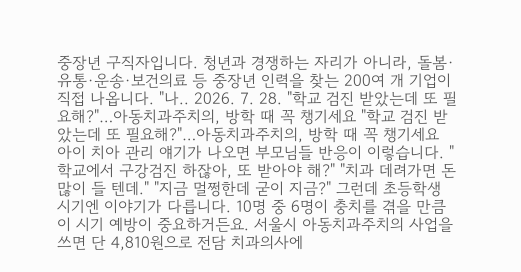중장년 구직자입니다. 청년과 경쟁하는 자리가 아니라, 돌봄·유통·운송·보건의료 등 중장년 인력을 찾는 200여 개 기업이 직접 나옵니다. "나.. 2026. 7. 28. "학교 검진 받았는데 또 필요해?"…아동치과주치의, 방학 때 꼭 챙기세요 "학교 검진 받았는데 또 필요해?"…아동치과주치의, 방학 때 꼭 챙기세요 아이 치아 관리 얘기가 나오면 부모님들 반응이 이렇습니다. "학교에서 구강검진 하잖아, 또 받아야 해?" "치과 데려가면 돈 많이 들 텐데." "지금 멀쩡한데 굳이 지금?" 그런데 초등학생 시기엔 이야기가 다릅니다. 10명 중 6명이 충치를 겪을 만큼 이 시기 예방이 중요하거든요. 서울시 아동치과주치의 사업을 쓰면 단 4,810원으로 전담 치과의사에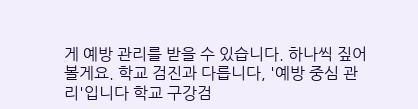게 예방 관리를 받을 수 있습니다. 하나씩 짚어볼게요. 학교 검진과 다릅니다, '예방 중심 관리'입니다 학교 구강검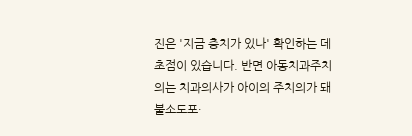진은 '지금 충치가 있나' 확인하는 데 초점이 있습니다. 반면 아동치과주치의는 치과의사가 아이의 주치의가 돼 불소도포·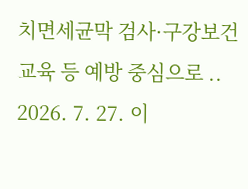치면세균막 검사·구강보건 교육 등 예방 중심으로 .. 2026. 7. 27. 이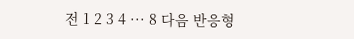전 1 2 3 4 ··· 8 다음 반응형